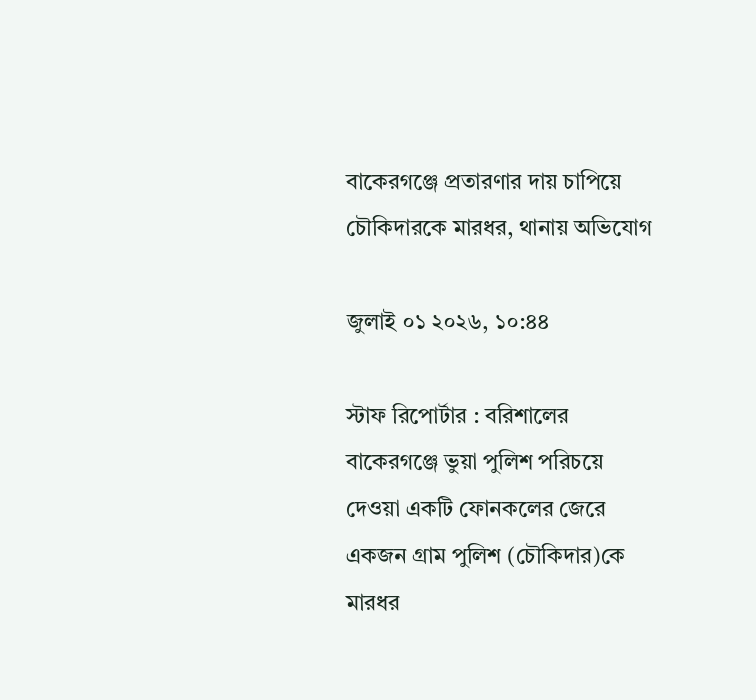বাকেরগঞ্জে প্রতারণার দায় চাপিয়ে চৌকিদারকে মারধর, থানায় অভিযোগ

জুলাই ০১ ২০২৬, ১০:৪৪

স্টাফ রিপোর্টার : বরিশালের বাকেরগঞ্জে ভুয়া পুলিশ পরিচয়ে দেওয়া একটি ফোনকলের জেরে একজন গ্রাম পুলিশ (চৌকিদার)কে মারধর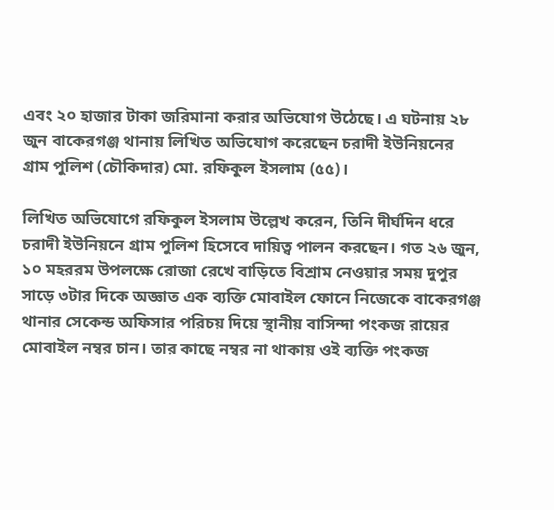এবং ২০ হাজার টাকা জরিমানা করার অভিযোগ উঠেছে। এ ঘটনায় ২৮ জুন বাকেরগঞ্জ থানায় লিখিত অভিযোগ করেছেন চরাদী ইউনিয়নের গ্রাম পুলিশ (চৌকিদার) মো. রফিকুল ইসলাম (৫৫)।

লিখিত অভিযোগে রফিকুল ইসলাম উল্লেখ করেন, তিনি দীর্ঘদিন ধরে চরাদী ইউনিয়নে গ্রাম পুলিশ হিসেবে দায়িত্ব পালন করছেন। গত ২৬ জুন, ১০ মহররম উপলক্ষে রোজা রেখে বাড়িতে বিশ্রাম নেওয়ার সময় দুপুর সাড়ে ৩টার দিকে অজ্ঞাত এক ব্যক্তি মোবাইল ফোনে নিজেকে বাকেরগঞ্জ থানার সেকেন্ড অফিসার পরিচয় দিয়ে স্থানীয় বাসিন্দা পংকজ রায়ের মোবাইল নম্বর চান। তার কাছে নম্বর না থাকায় ওই ব্যক্তি পংকজ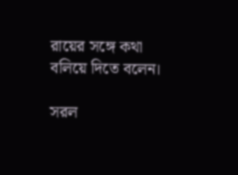রায়ের সঙ্গে কথা বলিয়ে দিতে বলেন।

সরল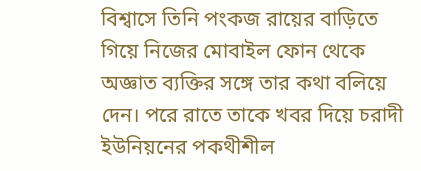বিশ্বাসে তিনি পংকজ রায়ের বাড়িতে গিয়ে নিজের মোবাইল ফোন থেকে অজ্ঞাত ব্যক্তির সঙ্গে তার কথা বলিয়ে দেন। পরে রাতে তাকে খবর দিয়ে চরাদী ইউনিয়নের পকথীশীল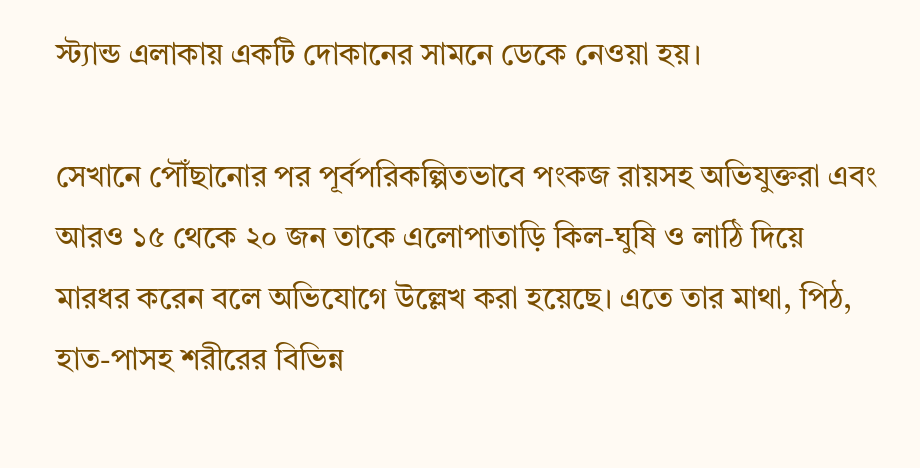স্ট্যান্ড এলাকায় একটি দোকানের সামনে ডেকে নেওয়া হয়।

সেখানে পৌঁছানোর পর পূর্বপরিকল্পিতভাবে পংকজ রায়সহ অভিযুক্তরা এবং আরও ১৫ থেকে ২০ জন তাকে এলোপাতাড়ি কিল-ঘুষি ও লাঠি দিয়ে মারধর করেন বলে অভিযোগে উল্লেখ করা হয়েছে। এতে তার মাথা, পিঠ, হাত-পাসহ শরীরের বিভিন্ন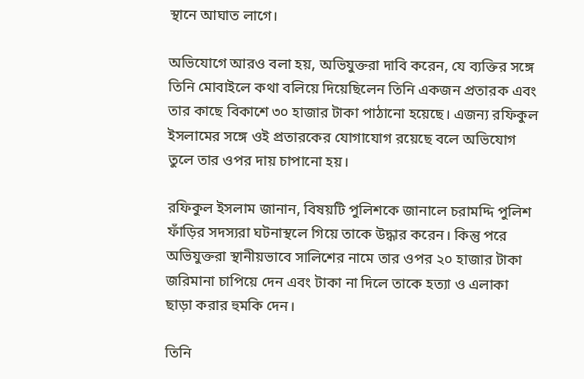স্থানে আঘাত লাগে।

অভিযোগে আরও বলা হয়, অভিযুক্তরা দাবি করেন, যে ব্যক্তির সঙ্গে তিনি মোবাইলে কথা বলিয়ে দিয়েছিলেন তিনি একজন প্রতারক এবং তার কাছে বিকাশে ৩০ হাজার টাকা পাঠানো হয়েছে। এজন্য রফিকুল ইসলামের সঙ্গে ওই প্রতারকের যোগাযোগ রয়েছে বলে অভিযোগ তুলে তার ওপর দায় চাপানো হয়।

রফিকুল ইসলাম জানান, বিষয়টি পুলিশকে জানালে চরামদ্দি পুলিশ ফাঁড়ির সদস্যরা ঘটনাস্থলে গিয়ে তাকে উদ্ধার করেন। কিন্তু পরে অভিযুক্তরা স্থানীয়ভাবে সালিশের নামে তার ওপর ২০ হাজার টাকা জরিমানা চাপিয়ে দেন এবং টাকা না দিলে তাকে হত্যা ও এলাকা ছাড়া করার হুমকি দেন।

তিনি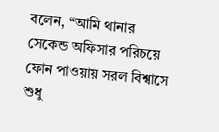বলেন, “আমি থানার সেকেন্ড অফিসার পরিচয়ে ফোন পাওয়ায় সরল বিশ্বাসে শুধু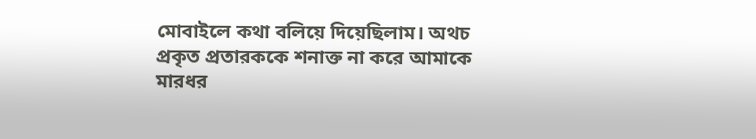মোবাইলে কথা বলিয়ে দিয়েছিলাম। অথচ প্রকৃত প্রতারককে শনাক্ত না করে আমাকে মারধর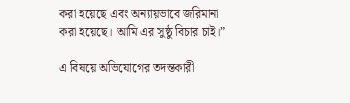করা হয়েছে এবং অন্যায়ভাবে জরিমানা করা হয়েছে। আমি এর সুষ্ঠু বিচার চাই।”

এ বিষয়ে অভিযোগের তদন্তকারী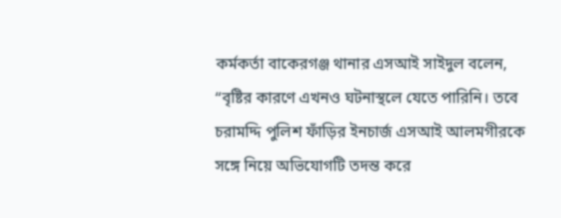কর্মকর্তা বাকেরগঞ্জ থানার এসআই সাইদুল বলেন, “বৃষ্টির কারণে এখনও ঘটনাস্থলে যেতে পারিনি। তবে চরামদ্দি পুলিশ ফাঁড়ির ইনচার্জ এসআই আলমগীরকে সঙ্গে নিয়ে অভিযোগটি তদন্ত করে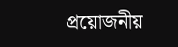প্রয়োজনীয়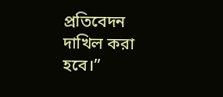প্রতিবেদন দাখিল করা হবে।”